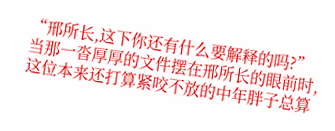“邢所长,这下你还有什么要解释的吗?”
当那一沓厚厚的文件摆在邢所长的眼前时,这位本来还打算紧咬不放的中年胖子总算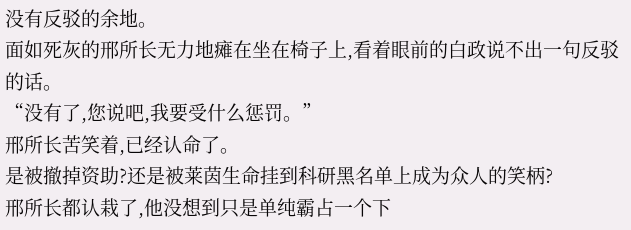没有反驳的余地。
面如死灰的邢所长无力地瘫在坐在椅子上,看着眼前的白政说不出一句反驳的话。
“没有了,您说吧,我要受什么惩罚。”
邢所长苦笑着,已经认命了。
是被撤掉资助?还是被莱茵生命挂到科研黑名单上成为众人的笑柄?
邢所长都认栽了,他没想到只是单纯霸占一个下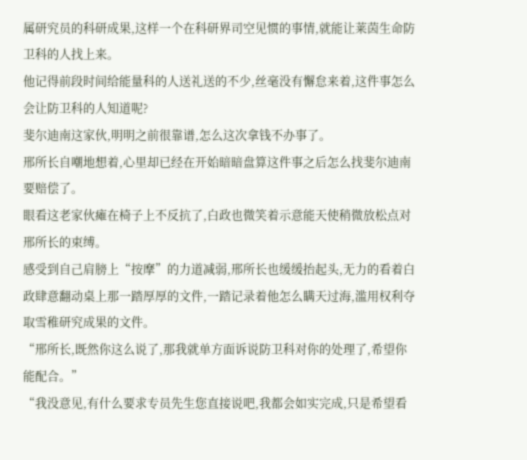属研究员的科研成果,这样一个在科研界司空见惯的事情,就能让莱茵生命防卫科的人找上来。
他记得前段时间给能量科的人送礼送的不少,丝毫没有懈怠来着,这件事怎么会让防卫科的人知道呢?
斐尔迪南这家伙,明明之前很靠谱,怎么这次拿钱不办事了。
邢所长自嘲地想着,心里却已经在开始暗暗盘算这件事之后怎么找斐尔迪南要赔偿了。
眼看这老家伙瘫在椅子上不反抗了,白政也微笑着示意能天使稍微放松点对邢所长的束缚。
感受到自己肩膀上“按摩”的力道减弱,邢所长也缓缓抬起头,无力的看着白政肆意翻动桌上那一踏厚厚的文件,一踏记录着他怎么瞒天过海,滥用权利夺取雪稚研究成果的文件。
“邢所长,既然你这么说了,那我就单方面诉说防卫科对你的处理了,希望你能配合。”
“我没意见,有什么要求专员先生您直接说吧,我都会如实完成,只是希望看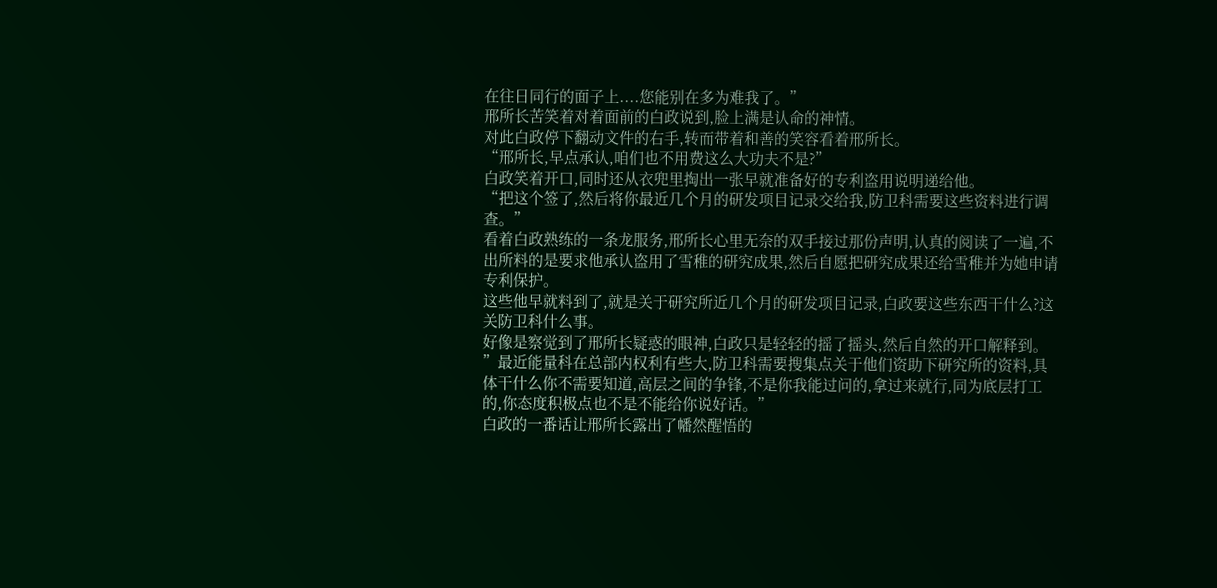在往日同行的面子上....您能别在多为难我了。”
邢所长苦笑着对着面前的白政说到,脸上满是认命的神情。
对此白政停下翻动文件的右手,转而带着和善的笑容看着邢所长。
“邢所长,早点承认,咱们也不用费这么大功夫不是?”
白政笑着开口,同时还从衣兜里掏出一张早就准备好的专利盗用说明递给他。
“把这个签了,然后将你最近几个月的研发项目记录交给我,防卫科需要这些资料进行调查。”
看着白政熟练的一条龙服务,邢所长心里无奈的双手接过那份声明,认真的阅读了一遍,不出所料的是要求他承认盗用了雪稚的研究成果,然后自愿把研究成果还给雪稚并为她申请专利保护。
这些他早就料到了,就是关于研究所近几个月的研发项目记录,白政要这些东西干什么?这关防卫科什么事。
好像是察觉到了邢所长疑惑的眼神,白政只是轻轻的摇了摇头,然后自然的开口解释到。
”最近能量科在总部内权利有些大,防卫科需要搜集点关于他们资助下研究所的资料,具体干什么你不需要知道,高层之间的争锋,不是你我能过问的,拿过来就行,同为底层打工的,你态度积极点也不是不能给你说好话。”
白政的一番话让邢所长露出了幡然醒悟的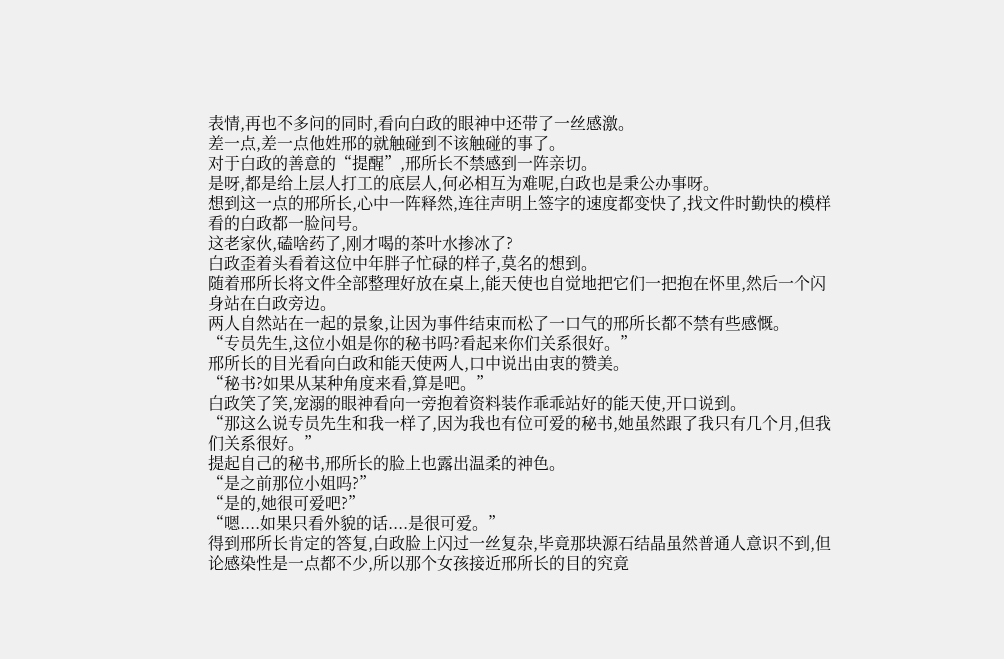表情,再也不多问的同时,看向白政的眼神中还带了一丝感激。
差一点,差一点他姓邢的就触碰到不该触碰的事了。
对于白政的善意的“提醒”,邢所长不禁感到一阵亲切。
是呀,都是给上层人打工的底层人,何必相互为难呢,白政也是秉公办事呀。
想到这一点的邢所长,心中一阵释然,连往声明上签字的速度都变快了,找文件时勤快的模样看的白政都一脸问号。
这老家伙,磕啥药了,刚才喝的茶叶水掺冰了?
白政歪着头看着这位中年胖子忙碌的样子,莫名的想到。
随着邢所长将文件全部整理好放在桌上,能天使也自觉地把它们一把抱在怀里,然后一个闪身站在白政旁边。
两人自然站在一起的景象,让因为事件结束而松了一口气的邢所长都不禁有些感慨。
“专员先生,这位小姐是你的秘书吗?看起来你们关系很好。”
邢所长的目光看向白政和能天使两人,口中说出由衷的赞美。
“秘书?如果从某种角度来看,算是吧。”
白政笑了笑,宠溺的眼神看向一旁抱着资料装作乖乖站好的能天使,开口说到。
“那这么说专员先生和我一样了,因为我也有位可爱的秘书,她虽然跟了我只有几个月,但我们关系很好。”
提起自己的秘书,邢所长的脸上也露出温柔的神色。
“是之前那位小姐吗?”
“是的,她很可爱吧?”
“嗯....如果只看外貌的话....是很可爱。”
得到邢所长肯定的答复,白政脸上闪过一丝复杂,毕竟那块源石结晶虽然普通人意识不到,但论感染性是一点都不少,所以那个女孩接近邢所长的目的究竟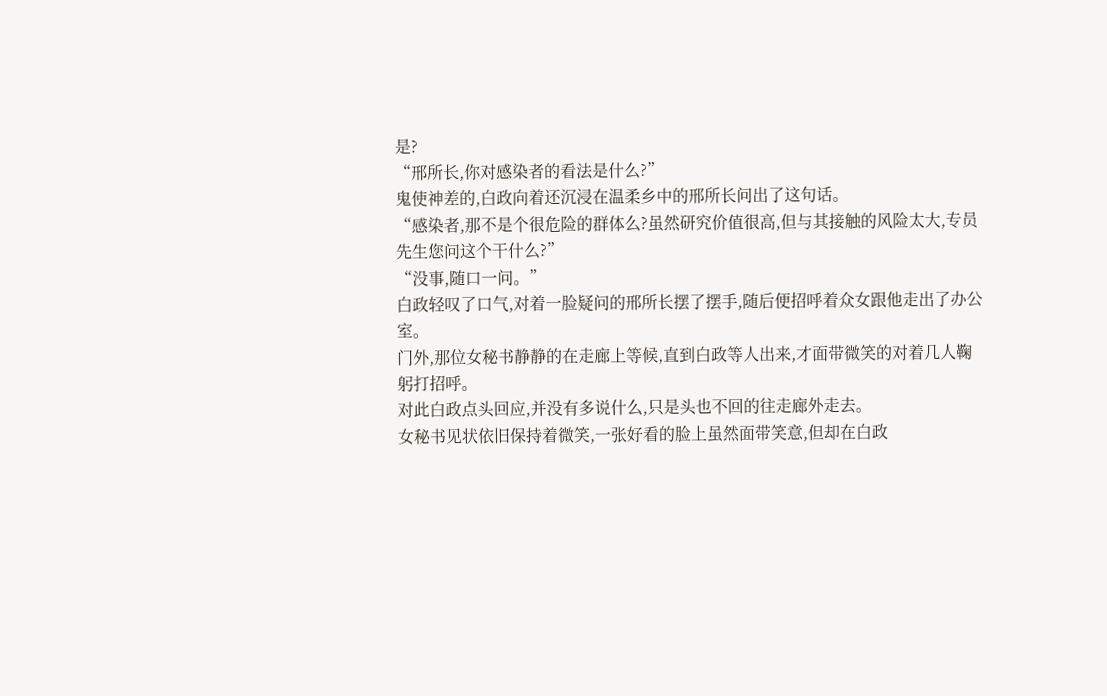是?
“邢所长,你对感染者的看法是什么?”
鬼使神差的,白政向着还沉浸在温柔乡中的邢所长问出了这句话。
“感染者,那不是个很危险的群体么?虽然研究价值很高,但与其接触的风险太大,专员先生您问这个干什么?”
“没事,随口一问。”
白政轻叹了口气,对着一脸疑问的邢所长摆了摆手,随后便招呼着众女跟他走出了办公室。
门外,那位女秘书静静的在走廊上等候,直到白政等人出来,才面带微笑的对着几人鞠躬打招呼。
对此白政点头回应,并没有多说什么,只是头也不回的往走廊外走去。
女秘书见状依旧保持着微笑,一张好看的脸上虽然面带笑意,但却在白政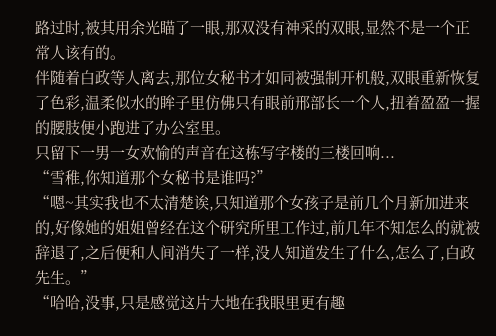路过时,被其用余光瞄了一眼,那双没有神采的双眼,显然不是一个正常人该有的。
伴随着白政等人离去,那位女秘书才如同被强制开机般,双眼重新恢复了色彩,温柔似水的眸子里仿佛只有眼前邢部长一个人,扭着盈盈一握的腰肢便小跑进了办公室里。
只留下一男一女欢愉的声音在这栋写字楼的三楼回响...
“雪稚,你知道那个女秘书是谁吗?”
“嗯~其实我也不太清楚诶,只知道那个女孩子是前几个月新加进来的,好像她的姐姐曾经在这个研究所里工作过,前几年不知怎么的就被辞退了,之后便和人间消失了一样,没人知道发生了什么,怎么了,白政先生。”
“哈哈,没事,只是感觉这片大地在我眼里更有趣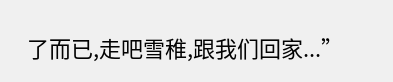了而已,走吧雪稚,跟我们回家...”